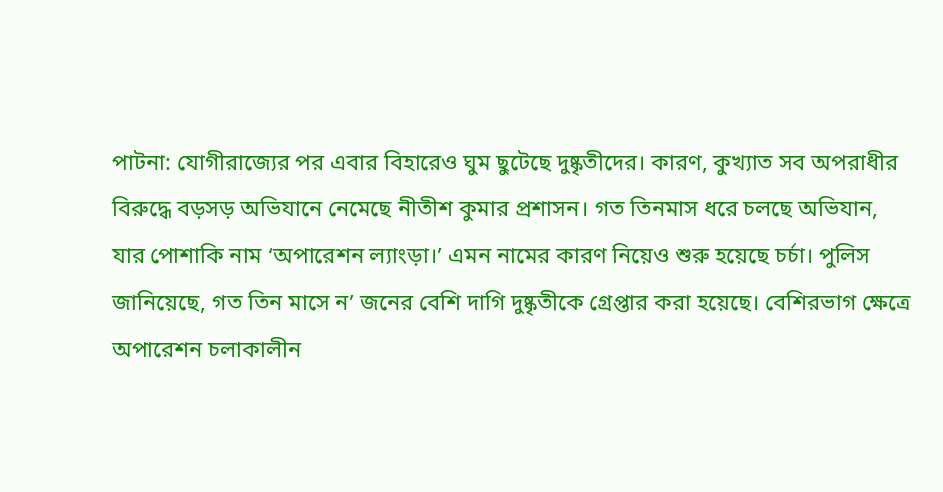পাটনা: যোগীরাজ্যের পর এবার বিহারেও ঘুম ছুটেছে দুষ্কৃতীদের। কারণ, কুখ্যাত সব অপরাধীর বিরুদ্ধে বড়সড় অভিযানে নেমেছে নীতীশ কুমার প্রশাসন। গত তিনমাস ধরে চলছে অভিযান, যার পোশাকি নাম ‘অপারেশন ল্যাংড়া।’ এমন নামের কারণ নিয়েও শুরু হয়েছে চর্চা। পুলিস জানিয়েছে, গত তিন মাসে ন’ জনের বেশি দাগি দুষ্কৃতীকে গ্রেপ্তার করা হয়েছে। বেশিরভাগ ক্ষেত্রে অপারেশন চলাকালীন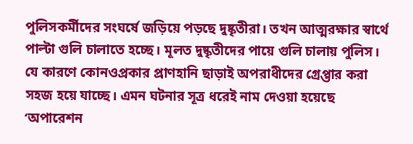পুলিসকর্মীদের সংঘর্ষে জড়িয়ে পড়ছে দুষ্কৃতীরা। তখন আত্মরক্ষার স্বার্থে পাল্টা গুলি চালাতে হচ্ছে। মূলত দুষ্কৃতীদের পায়ে গুলি চালায় পুলিস। যে কারণে কোনওপ্রকার প্রাণহানি ছাড়াই অপরাধীদের গ্রেপ্তার করা সহজ হয়ে যাচ্ছে। এমন ঘটনার সূত্র ধরেই নাম দেওয়া হয়েছে ‘অপারেশন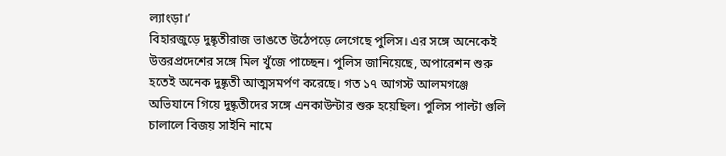ল্যাংড়া।’
বিহারজুড়ে দুষ্কৃতীরাজ ভাঙতে উঠেপড়ে লেগেছে পুলিস। এর সঙ্গে অনেকেই উত্তরপ্রদেশের সঙ্গে মিল খুঁজে পাচ্ছেন। পুলিস জানিয়েছে, অপারেশন শুরু হতেই অনেক দুষ্কৃতী আত্মসমর্পণ করেছে। গত ১৭ আগস্ট আলমগঞ্জে অভিযানে গিয়ে দুষ্কৃতীদের সঙ্গে এনকাউন্টার শুরু হয়েছিল। পুলিস পাল্টা গুলি চালালে বিজয় সাইনি নামে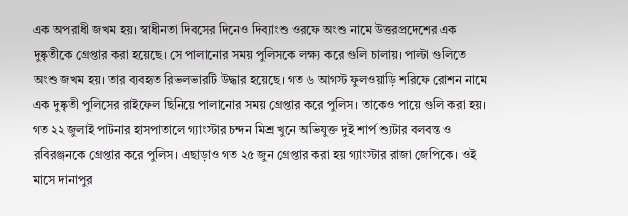এক অপরাধী জখম হয়। স্বাধীনতা দিবসের দিনেও দিব্যাংশু ওরফে অংশু নামে উত্তরপ্রদেশের এক দুষ্কৃতীকে গ্রেপ্তার করা হয়েছে। সে পালানোর সময় পুলিসকে লক্ষ্য করে গুলি চালায়। পাল্টা গুলিতে অংশু জখম হয়। তার ব্যবহৃত রিভলভারটি উদ্ধার হয়েছে। গত ৬ আগস্ট ফুলওয়াড়ি শরিফে রোশন নামে এক দুষ্কৃতী পুলিসের রাইফেল ছিনিয়ে পালানোর সময় গ্রেপ্তার করে পুলিস। তাকেও পায়ে গুলি করা হয়। গত ২২ জুলাই পাটনার হাসপাতালে গ্যাংস্টার চন্দন মিশ্র খুনে অভিযুক্ত দুই শার্প শ্যুটার বলবন্ত ও রবিরঞ্জনকে গ্রেপ্তার করে পুলিস। এছাড়াও গত ২৫ জুন গ্রেপ্তার করা হয় গ্যাংস্টার রাজা জেপিকে। ওই মাসে দানাপুর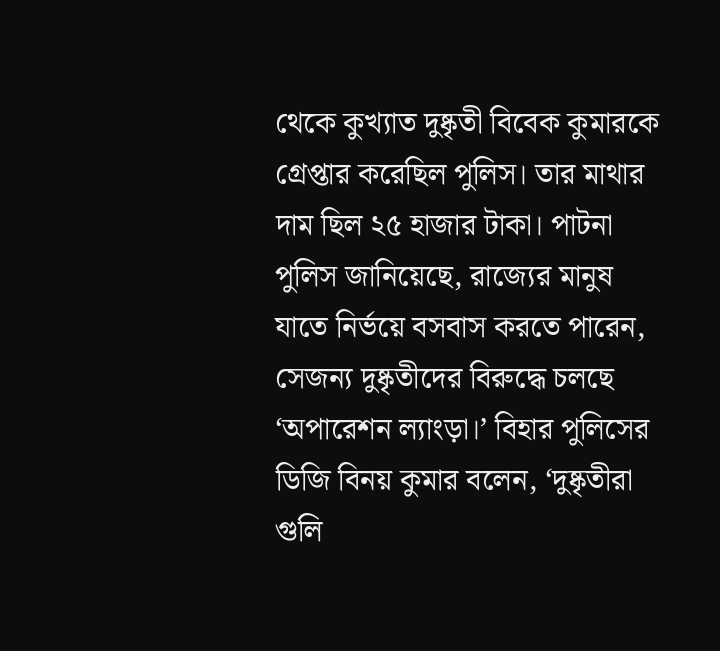থেকে কুখ্যাত দুষ্কৃতী বিবেক কুমারকে গ্রেপ্তার করেছিল পুলিস। তার মাথার দাম ছিল ২৫ হাজার টাকা। পাটনা পুলিস জানিয়েছে, রাজ্যের মানুষ যাতে নির্ভয়ে বসবাস করতে পারেন, সেজন্য দুষ্কৃতীদের বিরুদ্ধে চলছে ‘অপারেশন ল্যাংড়া।’ বিহার পুলিসের ডিজি বিনয় কুমার বলেন, ‘দুষ্কৃতীরা গুলি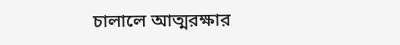চালালে আত্মরক্ষার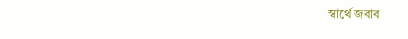স্বার্থে জবাব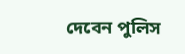দেবেন পুলিস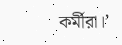কর্মীরা।’